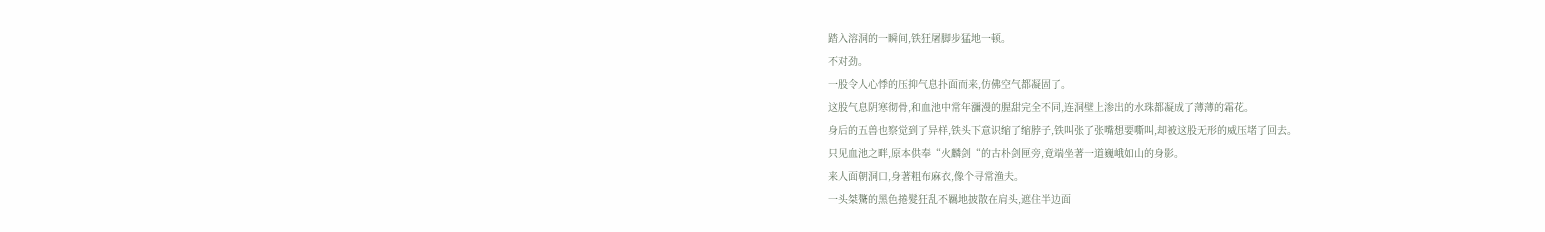踏入溶洞的一瞬间,铁狂屠脚步猛地一顿。
不对劲。
一股令人心悸的压抑气息扑面而来,仿佛空气都凝固了。
这股气息阴寒彻骨,和血池中常年瀰漫的腥甜完全不同,连洞壁上渗出的水珠都凝成了薄薄的霜花。
身后的五兽也察觉到了异样,铁头下意识缩了缩脖子,铁叫张了张嘴想要嘶叫,却被这股无形的威压堵了回去。
只见血池之畔,原本供奉“火麟剑“的古朴剑匣旁,竟端坐著一道巍峨如山的身影。
来人面朝洞口,身著粗布麻衣,像个寻常渔夫。
一头桀驁的黑色捲髮狂乱不羈地披散在肩头,遮住半边面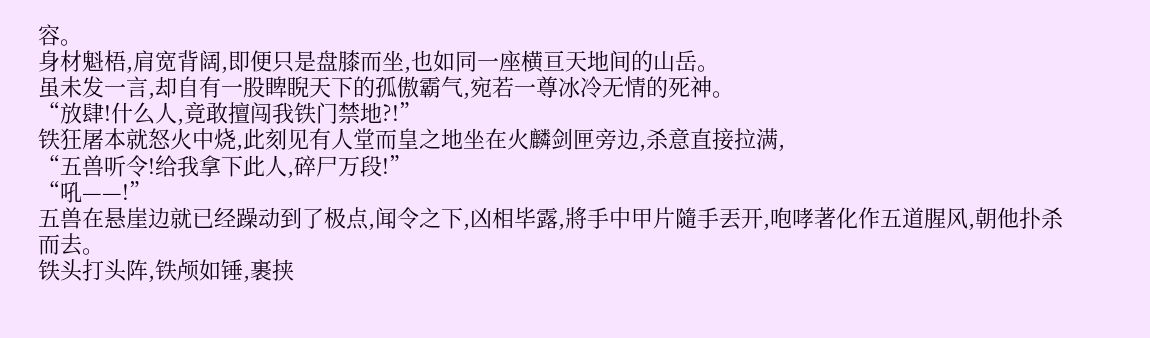容。
身材魁梧,肩宽背阔,即便只是盘膝而坐,也如同一座横亘天地间的山岳。
虽未发一言,却自有一股睥睨天下的孤傲霸气,宛若一尊冰冷无情的死神。
“放肆!什么人,竟敢擅闯我铁门禁地?!”
铁狂屠本就怒火中烧,此刻见有人堂而皇之地坐在火麟剑匣旁边,杀意直接拉满,
“五兽听令!给我拿下此人,碎尸万段!”
“吼——!”
五兽在悬崖边就已经躁动到了极点,闻令之下,凶相毕露,將手中甲片隨手丟开,咆哮著化作五道腥风,朝他扑杀而去。
铁头打头阵,铁颅如锤,裹挟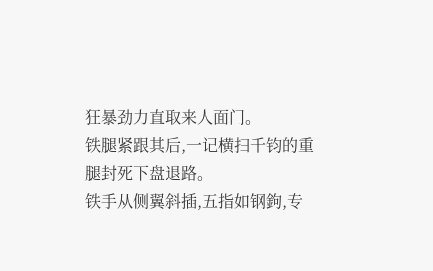狂暴劲力直取来人面门。
铁腿紧跟其后,一记横扫千钧的重腿封死下盘退路。
铁手从侧翼斜插,五指如钢鉤,专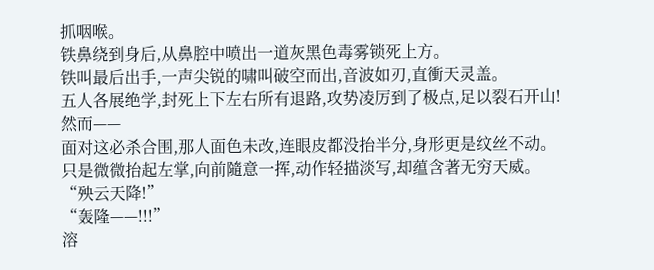抓咽喉。
铁鼻绕到身后,从鼻腔中喷出一道灰黑色毒雾锁死上方。
铁叫最后出手,一声尖锐的啸叫破空而出,音波如刃,直衝天灵盖。
五人各展绝学,封死上下左右所有退路,攻势凌厉到了极点,足以裂石开山!
然而——
面对这必杀合围,那人面色未改,连眼皮都没抬半分,身形更是纹丝不动。
只是微微抬起左掌,向前隨意一挥,动作轻描淡写,却蕴含著无穷天威。
“殃云天降!”
“轰隆——!!!”
溶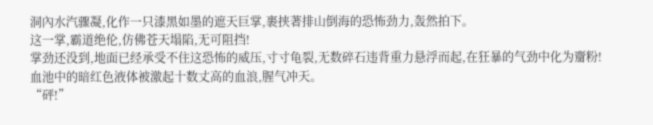洞內水汽骤凝,化作一只漆黑如墨的遮天巨掌,裹挟著排山倒海的恐怖劲力,轰然拍下。
这一掌,霸道绝伦,仿佛苍天塌陷,无可阻挡!
掌劲还没到,地面已经承受不住这恐怖的威压,寸寸龟裂,无数碎石违背重力悬浮而起,在狂暴的气劲中化为齏粉!
血池中的暗红色液体被激起十数丈高的血浪,腥气冲天。
“砰!”